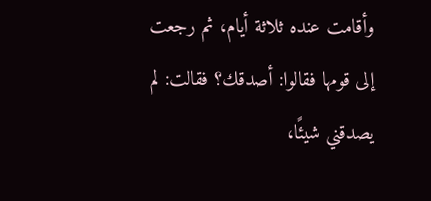وأقامت عنده ثلاثة أيام، ثم رجعت إلى قومها فقالوا: أصدقك؟ فقالت: لم يصدقني شيئًا،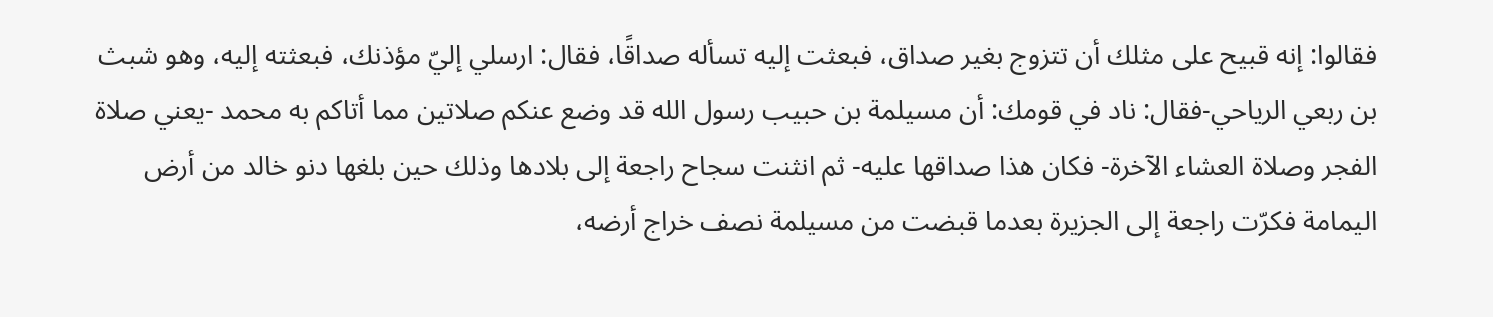فقالوا: إنه قبيح على مثلك أن تتزوج بغير صداق، فبعثت إليه تسأله صداقًا، فقال: ارسلي إليّ مؤذنك، فبعثته إليه، وهو شبث بن ربعي الرياحي-فقال: ناد في قومك: أن مسيلمة بن حبيب رسول الله قد وضع عنكم صلاتين مما أتاكم به محمد -يعني صلاة الفجر وصلاة العشاء الآخرة- فكان هذا صداقها عليه- ثم انثنت سجاح راجعة إلى بلادها وذلك حين بلغها دنو خالد من أرض اليمامة فكرّت راجعة إلى الجزيرة بعدما قبضت من مسيلمة نصف خراج أرضه،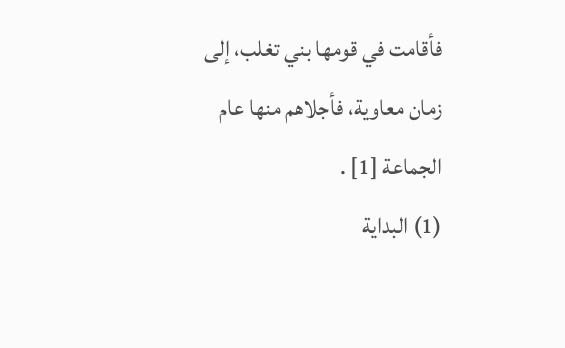فأقامت في قومها بني تغلب، إلى زمان معاوية، فأجلاهم منها عام الجماعة [1] .
(1) البداية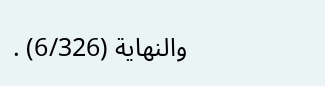والنهاية (6/326) .